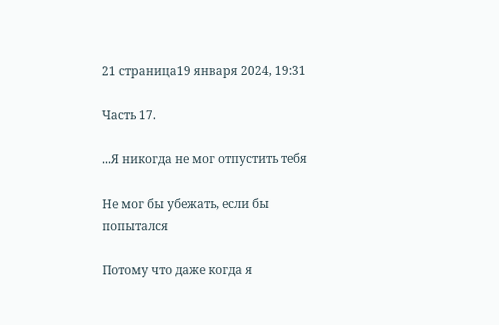21 страница19 января 2024, 19:31

Часть 17.

...Я никогда не мог отпустить тебя

Не мог бы убежать, если бы попытался

Потому что даже когда я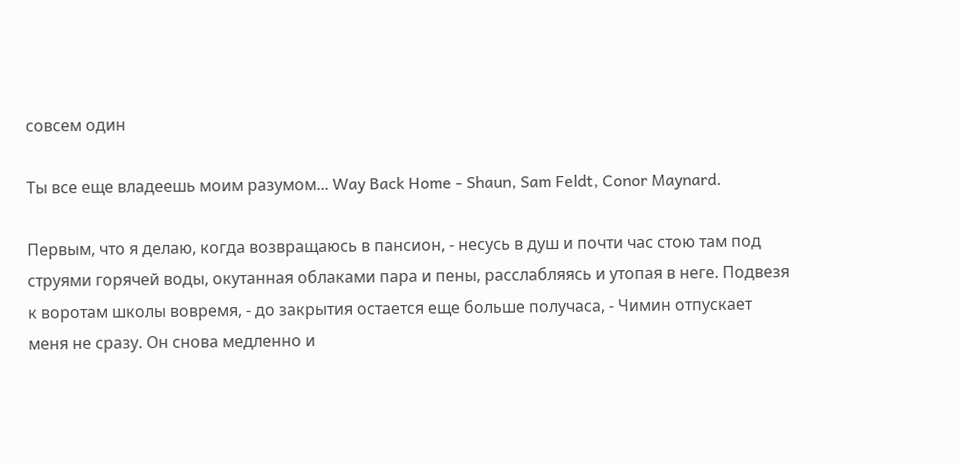совсем один

Ты все еще владеешь моим разумом... Way Back Home - Shaun, Sam Feldt, Conor Maynard.

Первым, что я делаю, когда возвращаюсь в пансион, - несусь в душ и почти час стою там под струями горячей воды, окутанная облаками пара и пены, расслабляясь и утопая в неге. Подвезя к воротам школы вовремя, - до закрытия остается еще больше получаса, - Чимин отпускает меня не сразу. Он снова медленно и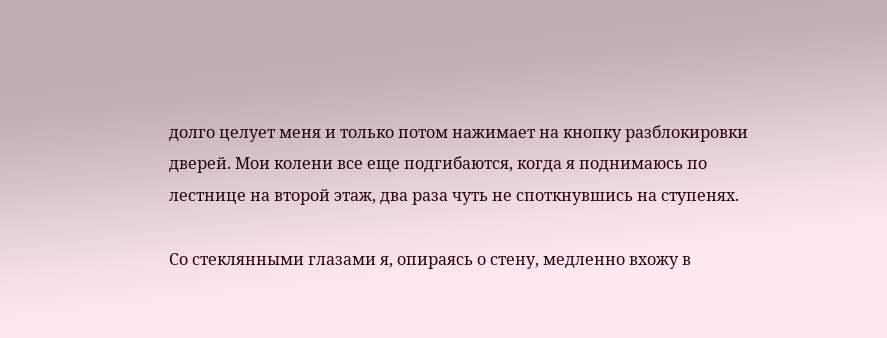долго целует меня и только потом нажимает на кнопку разблокировки дверей. Мои колени все еще подгибаются, когда я поднимаюсь по лестнице на второй этаж, два раза чуть не споткнувшись на ступенях.

Со стеклянными глазами я, опираясь о стену, медленно вхожу в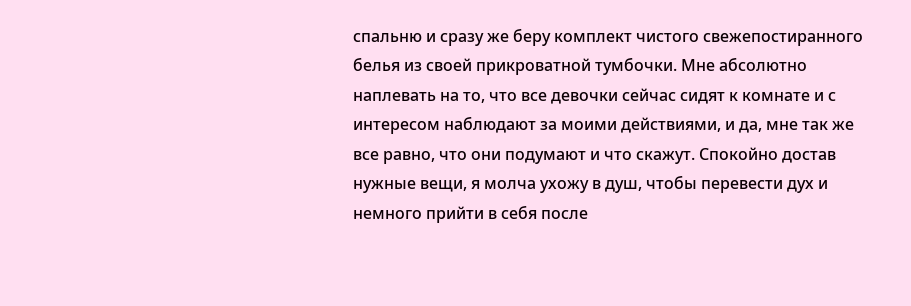спальню и сразу же беру комплект чистого свежепостиранного белья из своей прикроватной тумбочки. Мне абсолютно наплевать на то, что все девочки сейчас сидят к комнате и с интересом наблюдают за моими действиями, и да, мне так же все равно, что они подумают и что скажут. Спокойно достав нужные вещи, я молча ухожу в душ, чтобы перевести дух и немного прийти в себя после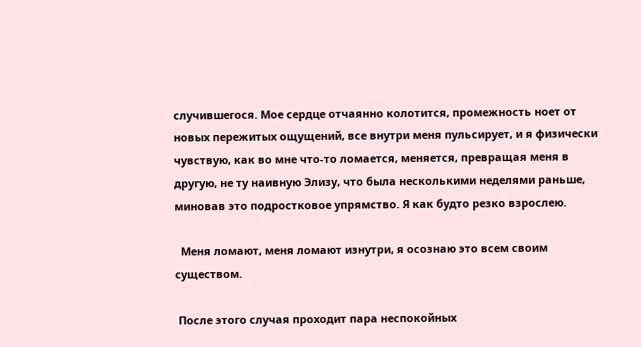случившегося. Мое сердце отчаянно колотится, промежность ноет от новых пережитых ощущений, все внутри меня пульсирует, и я физически чувствую, как во мне что-то ломается, меняется, превращая меня в другую, не ту наивную Элизу, что была несколькими неделями раньше, миновав это подростковое упрямство. Я как будто резко взрослею.

  Меня ломают, меня ломают изнутри, я осознаю это всем своим существом.

 После этого случая проходит пара неспокойных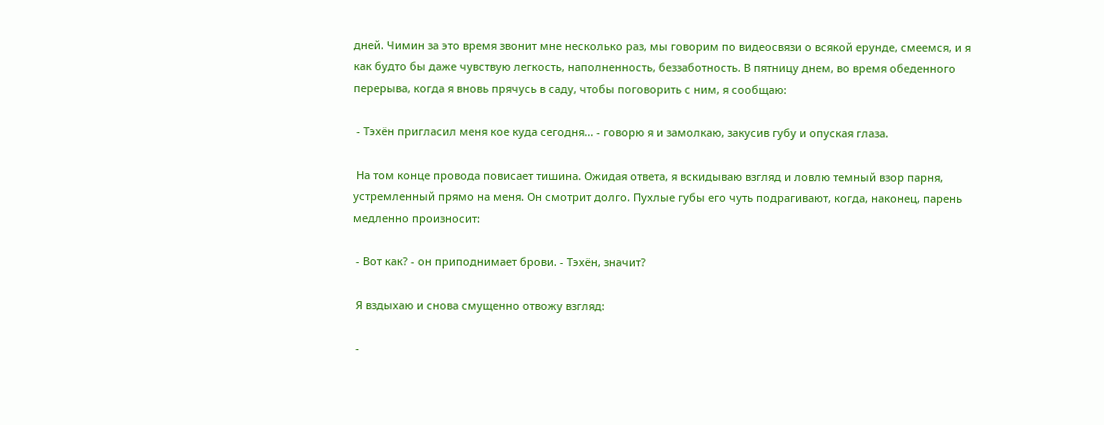дней. Чимин за это время звонит мне несколько раз, мы говорим по видеосвязи о всякой ерунде, смеемся, и я как будто бы даже чувствую легкость, наполненность, беззаботность. В пятницу днем, во время обеденного перерыва, когда я вновь прячусь в саду, чтобы поговорить с ним, я сообщаю:

 - Тэхён пригласил меня кое куда сегодня... - говорю я и замолкаю, закусив губу и опуская глаза.

 На том конце провода повисает тишина. Ожидая ответа, я вскидываю взгляд и ловлю темный взор парня, устремленный прямо на меня. Он смотрит долго. Пухлые губы его чуть подрагивают, когда, наконец, парень медленно произносит:

 - Вот как? - он приподнимает брови. - Тэхён, значит?

 Я вздыхаю и снова смущенно отвожу взгляд:

 -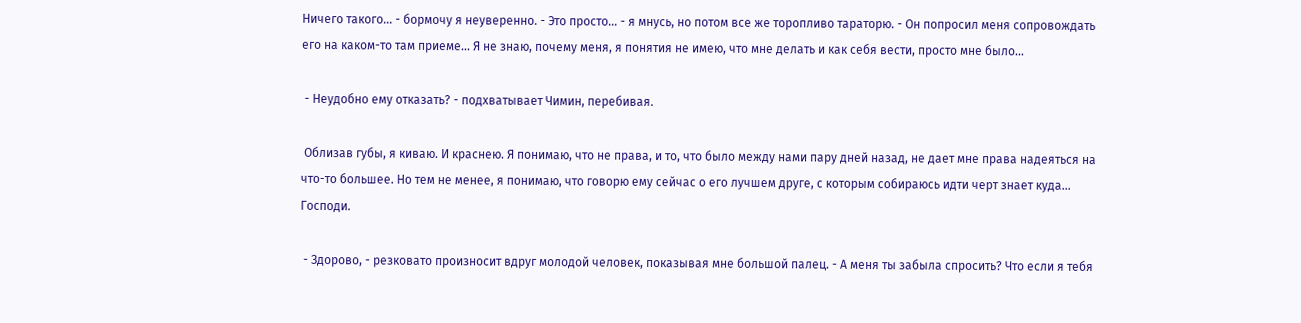Ничего такого... - бормочу я неуверенно. - Это просто... - я мнусь, но потом все же торопливо тараторю. - Он попросил меня сопровождать его на каком-то там приеме... Я не знаю, почему меня, я понятия не имею, что мне делать и как себя вести, просто мне было...

 - Неудобно ему отказать? - подхватывает Чимин, перебивая.

 Облизав губы, я киваю. И краснею. Я понимаю, что не права, и то, что было между нами пару дней назад, не дает мне права надеяться на что-то большее. Но тем не менее, я понимаю, что говорю ему сейчас о его лучшем друге, с которым собираюсь идти черт знает куда... Господи.

 - Здорово, - резковато произносит вдруг молодой человек, показывая мне большой палец. - А меня ты забыла спросить? Что если я тебя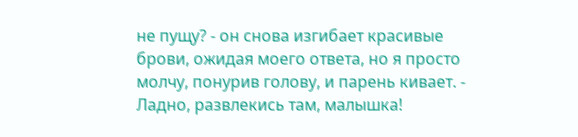не пущу? - он снова изгибает красивые брови, ожидая моего ответа, но я просто молчу, понурив голову, и парень кивает. - Ладно, развлекись там, малышка!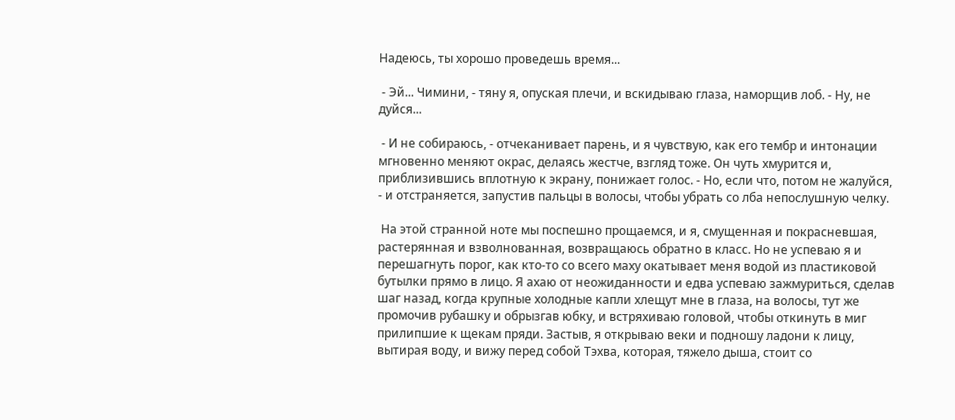Надеюсь, ты хорошо проведешь время...

 - Эй... Чимини, - тяну я, опуская плечи, и вскидываю глаза, наморщив лоб. - Ну, не дуйся...

 - И не собираюсь, - отчеканивает парень, и я чувствую, как его тембр и интонации мгновенно меняют окрас, делаясь жестче, взгляд тоже. Он чуть хмурится и, приблизившись вплотную к экрану, понижает голос. - Но, если что, потом не жалуйся, - и отстраняется, запустив пальцы в волосы, чтобы убрать со лба непослушную челку.

 На этой странной ноте мы поспешно прощаемся, и я, смущенная и покрасневшая, растерянная и взволнованная, возвращаюсь обратно в класс. Но не успеваю я и перешагнуть порог, как кто-то со всего маху окатывает меня водой из пластиковой бутылки прямо в лицо. Я ахаю от неожиданности и едва успеваю зажмуриться, сделав шаг назад, когда крупные холодные капли хлещут мне в глаза, на волосы, тут же промочив рубашку и обрызгав юбку, и встряхиваю головой, чтобы откинуть в миг прилипшие к щекам пряди. Застыв, я открываю веки и подношу ладони к лицу, вытирая воду, и вижу перед собой Тэхва, которая, тяжело дыша, стоит со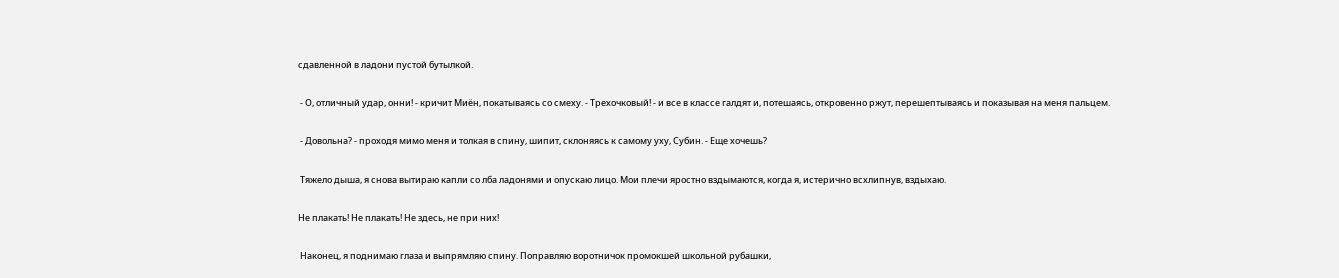сдавленной в ладони пустой бутылкой.

 - О, отличный удар, онни! - кричит Миён, покатываясь со смеху. - Трехочковый! - и все в классе галдят и, потешаясь, откровенно ржут, перешептываясь и показывая на меня пальцем.

 - Довольна? - проходя мимо меня и толкая в спину, шипит, склоняясь к самому уху, Субин. - Еще хочешь?

 Тяжело дыша, я снова вытираю капли со лба ладонями и опускаю лицо. Мои плечи яростно вздымаются, когда я, истерично всхлипнув, вздыхаю.

Не плакать! Не плакать! Не здесь, не при них!

 Наконец, я поднимаю глаза и выпрямляю спину. Поправляю воротничок промокшей школьной рубашки,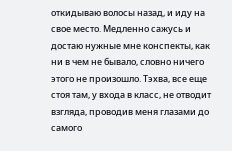откидываю волосы назад, и иду на свое место. Медленно сажусь и достаю нужные мне конспекты, как ни в чем не бывало, словно ничего этого не произошло. Тэхва, все еще стоя там, у входа в класс, не отводит взгляда, проводив меня глазами до самого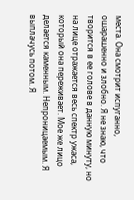места. Она смотрит испуганно, ошарашенно и злобно. Я не знаю, что творится в ее голове в данную минуту, но на лице отражается весь спектр ужаса, который она переживает. Мое же лицо делается каменным. Непроницаемым. Я выплачусь потом. Я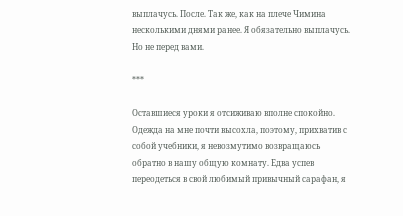выплачусь. После. Так же, как на плече Чимина несколькими днями ранее. Я обязательно выплачусь. Но не перед вами.

***

Оставшиеся уроки я отсиживаю вполне спокойно. Одежда на мне почти высохла, поэтому, прихватив с собой учебники, я невозмутимо возвращаюсь обратно в нашу общую комнату. Едва успев переодеться в свой любимый привычный сарафан, я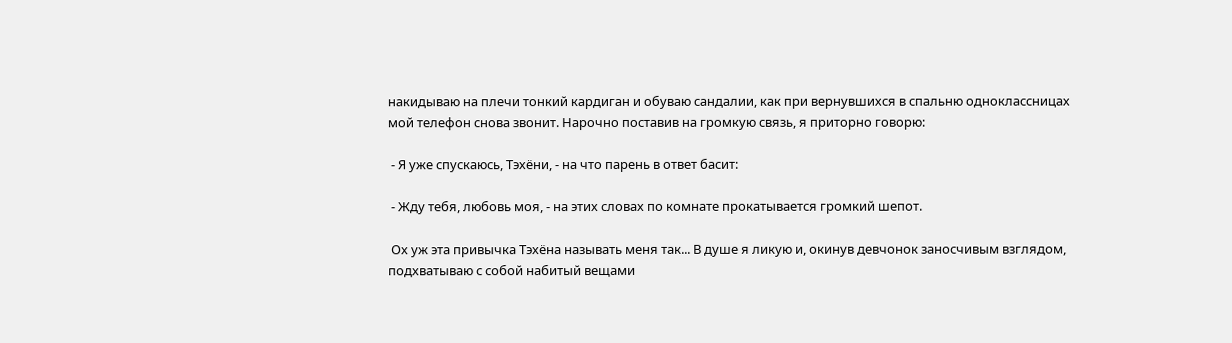накидываю на плечи тонкий кардиган и обуваю сандалии, как при вернувшихся в спальню одноклассницах мой телефон снова звонит. Нарочно поставив на громкую связь, я приторно говорю:

 - Я уже спускаюсь, Тэхёни, - на что парень в ответ басит:

 - Жду тебя, любовь моя, - на этих словах по комнате прокатывается громкий шепот.

 Ох уж эта привычка Тэхёна называть меня так... В душе я ликую и, окинув девчонок заносчивым взглядом, подхватываю с собой набитый вещами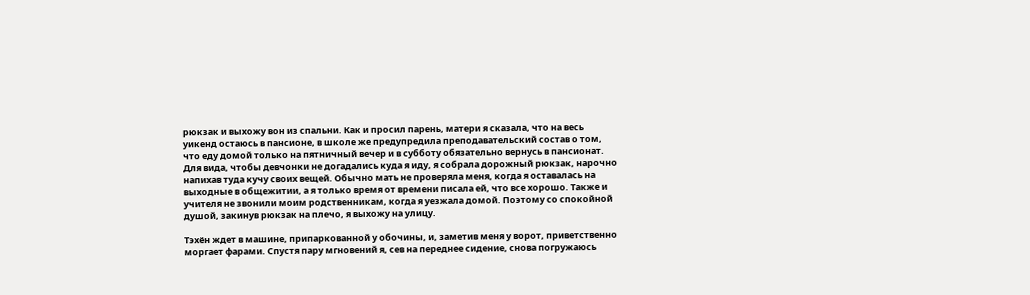рюкзак и выхожу вон из спальни. Как и просил парень, матери я сказала, что на весь уикенд остаюсь в пансионе, в школе же предупредила преподавательский состав о том, что еду домой только на пятничный вечер и в субботу обязательно вернусь в пансионат. Для вида, чтобы девчонки не догадались куда я иду, я собрала дорожный рюкзак, нарочно напихав туда кучу своих вещей. Обычно мать не проверяла меня, когда я оставалась на выходные в общежитии, а я только время от времени писала ей, что все хорошо. Также и учителя не звонили моим родственникам, когда я уезжала домой. Поэтому со спокойной душой, закинув рюкзак на плечо, я выхожу на улицу.

Тэхён ждет в машине, припаркованной у обочины, и, заметив меня у ворот, приветственно моргает фарами. Спустя пару мгновений я, сев на переднее сидение, снова погружаюсь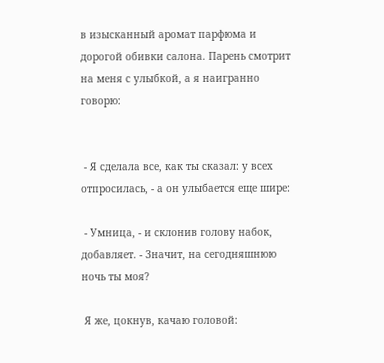в изысканный аромат парфюма и дорогой обивки салона. Парень смотрит на меня с улыбкой, а я наигранно говорю:


 - Я сделала все, как ты сказал: у всех отпросилась, - а он улыбается еще шире:

 - Умница, - и склонив голову набок, добавляет. - Значит, на сегодняшнюю ночь ты моя?

 Я же, цокнув, качаю головой: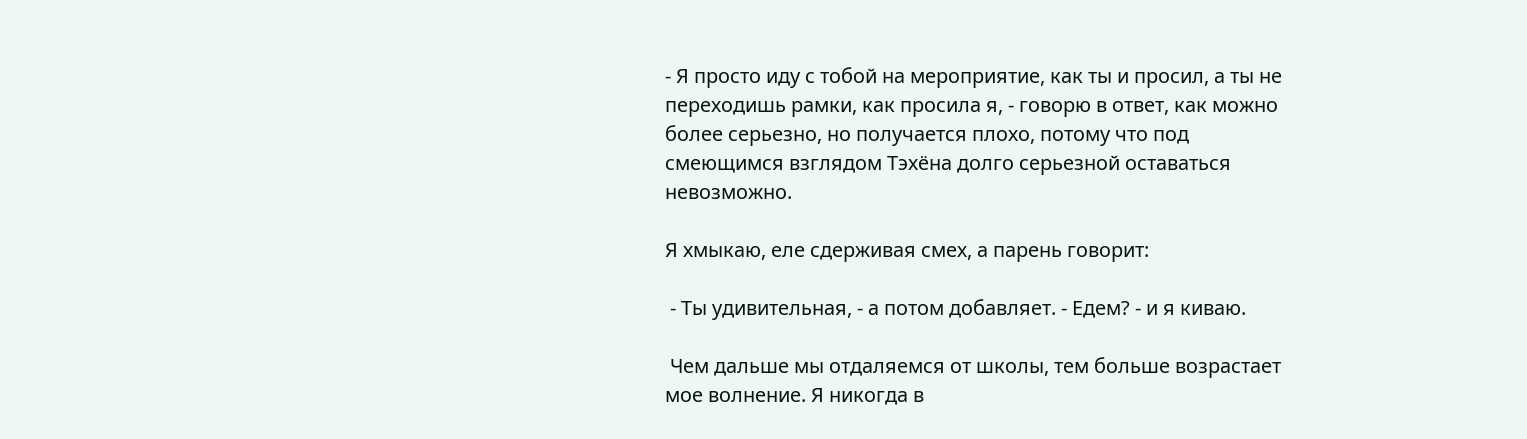- Я просто иду с тобой на мероприятие, как ты и просил, а ты не переходишь рамки, как просила я, - говорю в ответ, как можно более серьезно, но получается плохо, потому что под смеющимся взглядом Тэхёна долго серьезной оставаться невозможно.

Я хмыкаю, еле сдерживая смех, а парень говорит:

 - Ты удивительная, - а потом добавляет. - Едем? - и я киваю.

 Чем дальше мы отдаляемся от школы, тем больше возрастает мое волнение. Я никогда в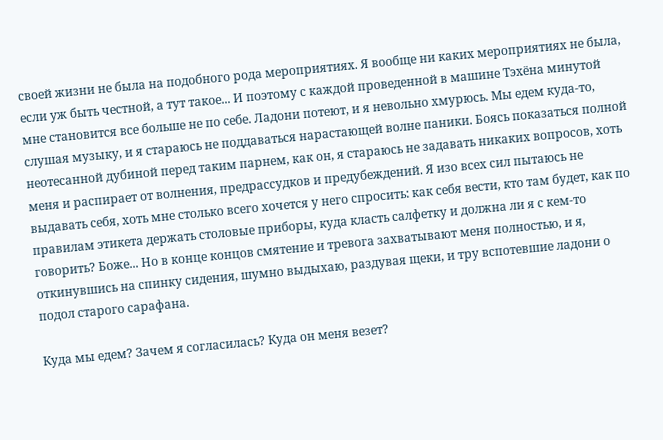своей жизни не была на подобного рода мероприятиях. Я вообще ни каких мероприятиях не была, если уж быть честной, а тут такое... И поэтому с каждой проведенной в машине Тэхёна минутой мне становится все больше не по себе. Ладони потеют, и я невольно хмурюсь. Мы едем куда-то, слушая музыку, и я стараюсь не поддаваться нарастающей волне паники. Боясь показаться полной неотесанной дубиной перед таким парнем, как он, я стараюсь не задавать никаких вопросов, хоть меня и распирает от волнения, предрассудков и предубеждений. Я изо всех сил пытаюсь не выдавать себя, хоть мне столько всего хочется у него спросить: как себя вести, кто там будет, как по правилам этикета держать столовые приборы, куда класть салфетку и должна ли я с кем-то говорить? Боже... Но в конце концов смятение и тревога захватывают меня полностью, и я, откинувшись на спинку сидения, шумно выдыхаю, раздувая щеки, и тру вспотевшие ладони о подол старого сарафана.

Куда мы едем? Зачем я согласилась? Куда он меня везет?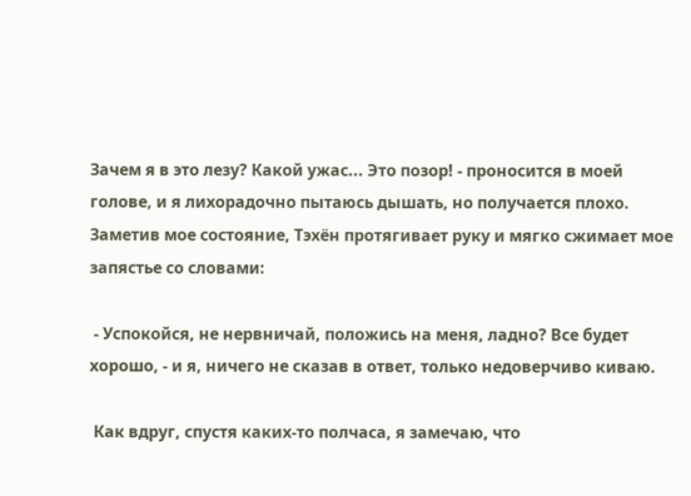Зачем я в это лезу? Какой ужас... Это позор! - проносится в моей голове, и я лихорадочно пытаюсь дышать, но получается плохо. Заметив мое состояние, Тэхён протягивает руку и мягко сжимает мое запястье со словами:

 - Успокойся, не нервничай, положись на меня, ладно? Все будет хорошо, - и я, ничего не сказав в ответ, только недоверчиво киваю.

 Как вдруг, спустя каких-то полчаса, я замечаю, что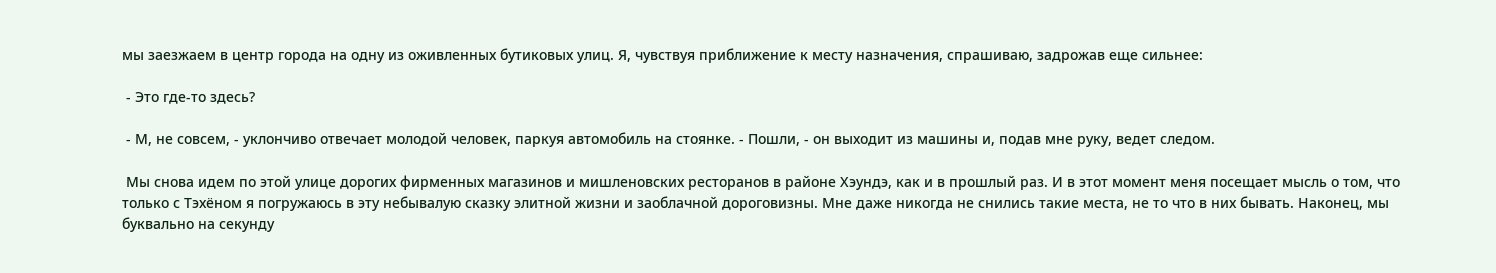мы заезжаем в центр города на одну из оживленных бутиковых улиц. Я, чувствуя приближение к месту назначения, спрашиваю, задрожав еще сильнее:

 - Это где-то здесь?

 - М, не совсем, - уклончиво отвечает молодой человек, паркуя автомобиль на стоянке. - Пошли, - он выходит из машины и, подав мне руку, ведет следом.

 Мы снова идем по этой улице дорогих фирменных магазинов и мишленовских ресторанов в районе Хэундэ, как и в прошлый раз. И в этот момент меня посещает мысль о том, что только с Тэхёном я погружаюсь в эту небывалую сказку элитной жизни и заоблачной дороговизны. Мне даже никогда не снились такие места, не то что в них бывать. Наконец, мы буквально на секунду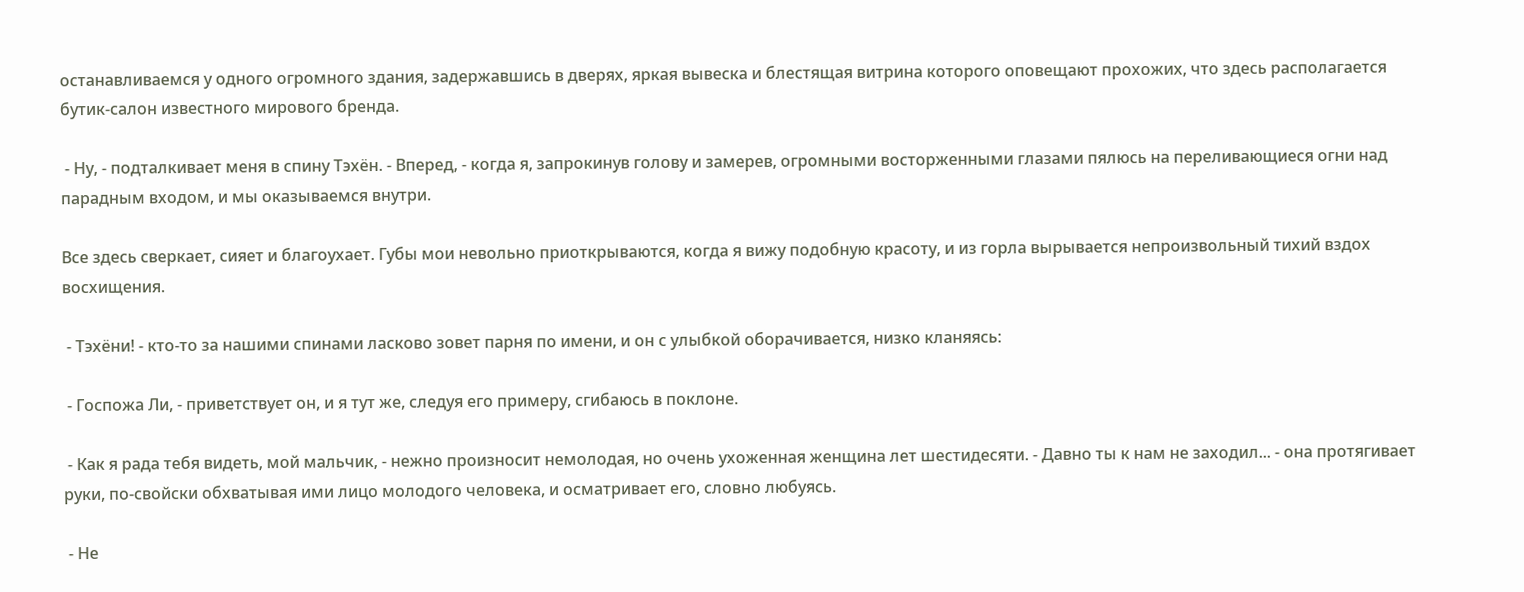останавливаемся у одного огромного здания, задержавшись в дверях, яркая вывеска и блестящая витрина которого оповещают прохожих, что здесь располагается бутик-салон известного мирового бренда.

 - Ну, - подталкивает меня в спину Тэхён. - Вперед, - когда я, запрокинув голову и замерев, огромными восторженными глазами пялюсь на переливающиеся огни над парадным входом, и мы оказываемся внутри.

Все здесь сверкает, сияет и благоухает. Губы мои невольно приоткрываются, когда я вижу подобную красоту, и из горла вырывается непроизвольный тихий вздох восхищения.

 - Тэхёни! - кто-то за нашими спинами ласково зовет парня по имени, и он с улыбкой оборачивается, низко кланяясь:

 - Госпожа Ли, - приветствует он, и я тут же, следуя его примеру, сгибаюсь в поклоне.

 - Как я рада тебя видеть, мой мальчик, - нежно произносит немолодая, но очень ухоженная женщина лет шестидесяти. - Давно ты к нам не заходил... - она протягивает руки, по-свойски обхватывая ими лицо молодого человека, и осматривает его, словно любуясь.

 - Не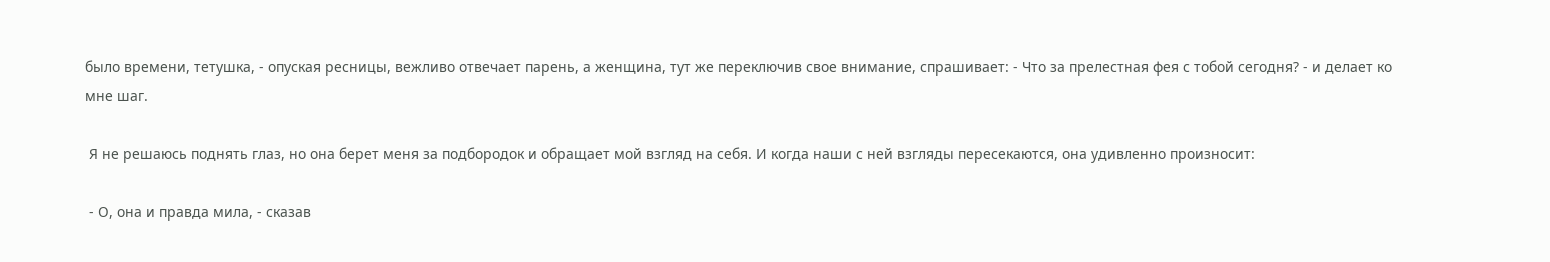было времени, тетушка, - опуская ресницы, вежливо отвечает парень, а женщина, тут же переключив свое внимание, спрашивает: - Что за прелестная фея с тобой сегодня? - и делает ко мне шаг.

 Я не решаюсь поднять глаз, но она берет меня за подбородок и обращает мой взгляд на себя. И когда наши с ней взгляды пересекаются, она удивленно произносит:

 - О, она и правда мила, - сказав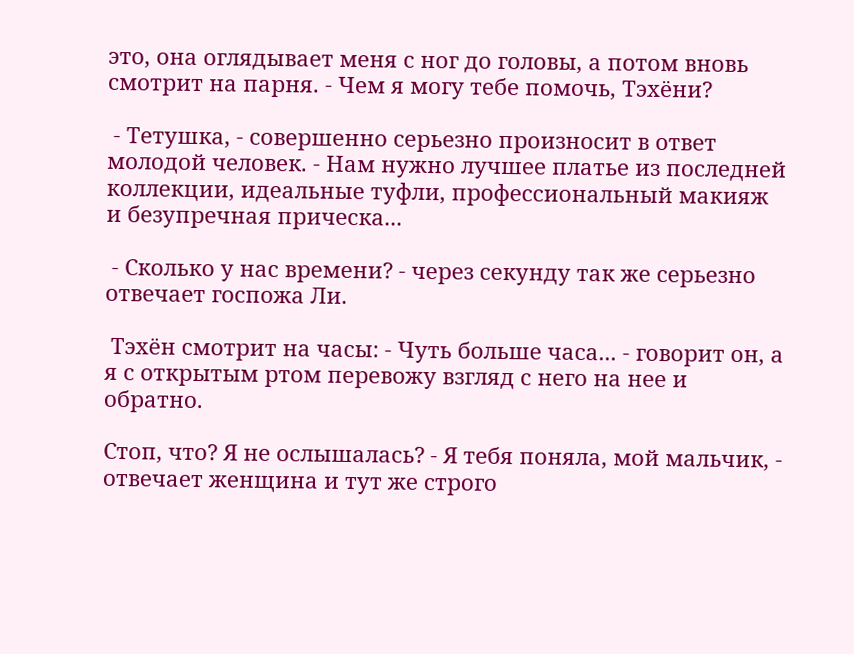это, она оглядывает меня с ног до головы, а потом вновь смотрит на парня. - Чем я могу тебе помочь, Тэхёни?

 - Тетушка, - совершенно серьезно произносит в ответ молодой человек. - Нам нужно лучшее платье из последней коллекции, идеальные туфли, профессиональный макияж и безупречная прическа...

 - Сколько у нас времени? - через секунду так же серьезно отвечает госпожа Ли.

 Тэхён смотрит на часы: - Чуть больше часа... - говорит он, а я с открытым ртом перевожу взгляд с него на нее и обратно.

Стоп, что? Я не ослышалась? - Я тебя поняла, мой мальчик, - отвечает женщина и тут же строго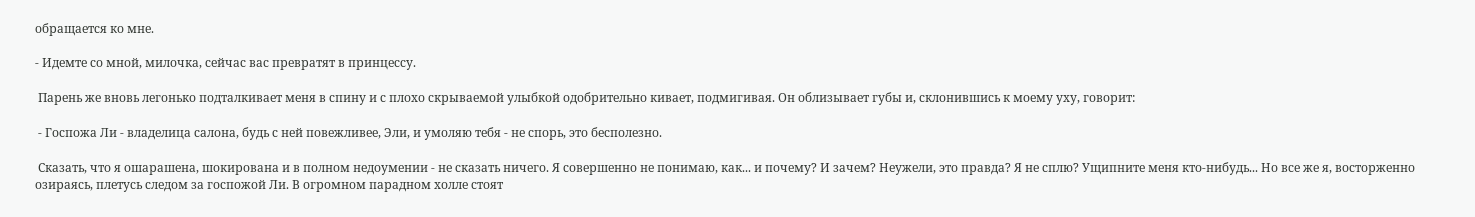обращается ко мне.

- Идемте со мной, милочка, сейчас вас превратят в принцессу.

 Парень же вновь легонько подталкивает меня в спину и с плохо скрываемой улыбкой одобрительно кивает, подмигивая. Он облизывает губы и, склонившись к моему уху, говорит:

 - Госпожа Ли - владелица салона, будь с ней повежливее, Эли, и умоляю тебя - не спорь, это бесполезно.

 Сказать, что я ошарашена, шокирована и в полном недоумении - не сказать ничего. Я совершенно не понимаю, как... и почему? И зачем? Неужели, это правда? Я не сплю? Ущипните меня кто-нибудь... Но все же я, восторженно озираясь, плетусь следом за госпожой Ли. В огромном парадном холле стоят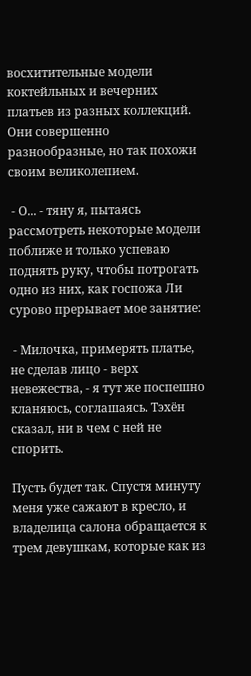восхитительные модели коктейльных и вечерних платьев из разных коллекций. Они совершенно разнообразные, но так похожи своим великолепием.

 - О... - тяну я, пытаясь рассмотреть некоторые модели поближе и только успеваю поднять руку, чтобы потрогать одно из них, как госпожа Ли сурово прерывает мое занятие:

 - Милочка, примерять платье, не сделав лицо - верх невежества, - я тут же поспешно кланяюсь, соглашаясь. Тэхён сказал, ни в чем с ней не спорить.

Пусть будет так. Спустя минуту меня уже сажают в кресло, и владелица салона обращается к трем девушкам, которые как из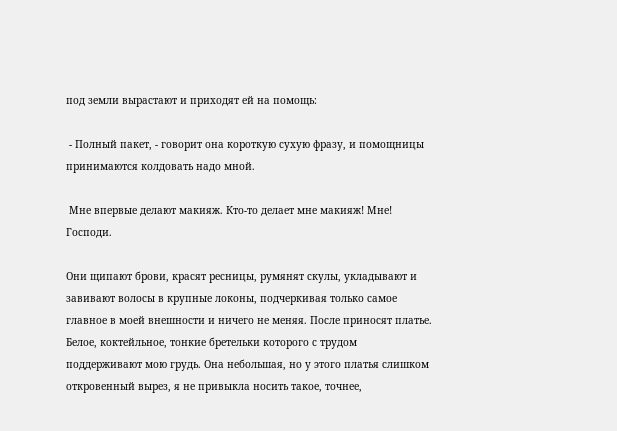под земли вырастают и приходят ей на помощь:

 - Полный пакет, - говорит она короткую сухую фразу, и помощницы принимаются колдовать надо мной.

 Мне впервые делают макияж. Кто-то делает мне макияж! Мне! Господи.

Они щипают брови, красят ресницы, румянят скулы, укладывают и завивают волосы в крупные локоны, подчеркивая только самое главное в моей внешности и ничего не меняя. После приносят платье. Белое, коктейльное, тонкие бретельки которого с трудом поддерживают мою грудь. Она небольшая, но у этого платья слишком откровенный вырез, я не привыкла носить такое, точнее,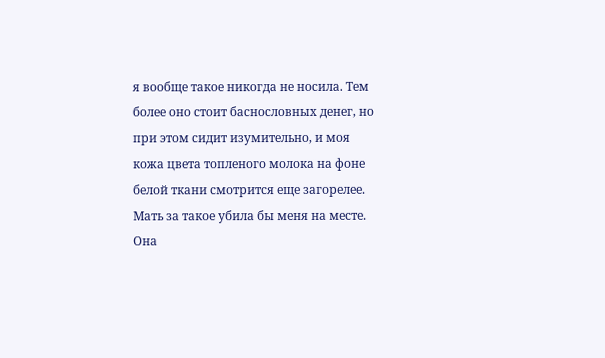я вообще такое никогда не носила. Тем более оно стоит баснословных денег, но при этом сидит изумительно, и моя кожа цвета топленого молока на фоне белой ткани смотрится еще загорелее. Мать за такое убила бы меня на месте. Она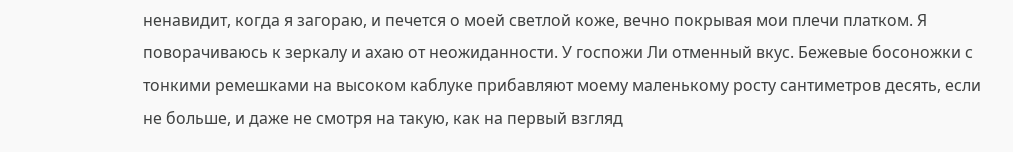ненавидит, когда я загораю, и печется о моей светлой коже, вечно покрывая мои плечи платком. Я поворачиваюсь к зеркалу и ахаю от неожиданности. У госпожи Ли отменный вкус. Бежевые босоножки с тонкими ремешками на высоком каблуке прибавляют моему маленькому росту сантиметров десять, если не больше, и даже не смотря на такую, как на первый взгляд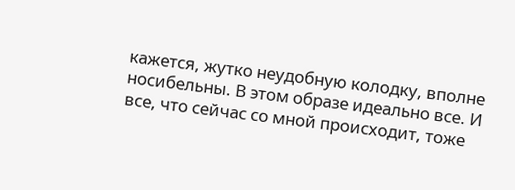кажется, жутко неудобную колодку, вполне носибельны. В этом образе идеально все. И все, что сейчас со мной происходит, тоже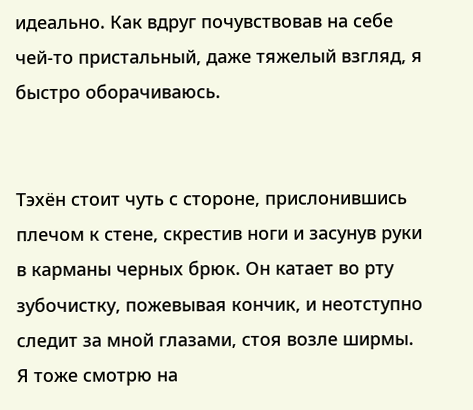идеально. Как вдруг почувствовав на себе чей-то пристальный, даже тяжелый взгляд, я быстро оборачиваюсь.


Тэхён стоит чуть с стороне, прислонившись плечом к стене, скрестив ноги и засунув руки в карманы черных брюк. Он катает во рту зубочистку, пожевывая кончик, и неотступно следит за мной глазами, стоя возле ширмы. Я тоже смотрю на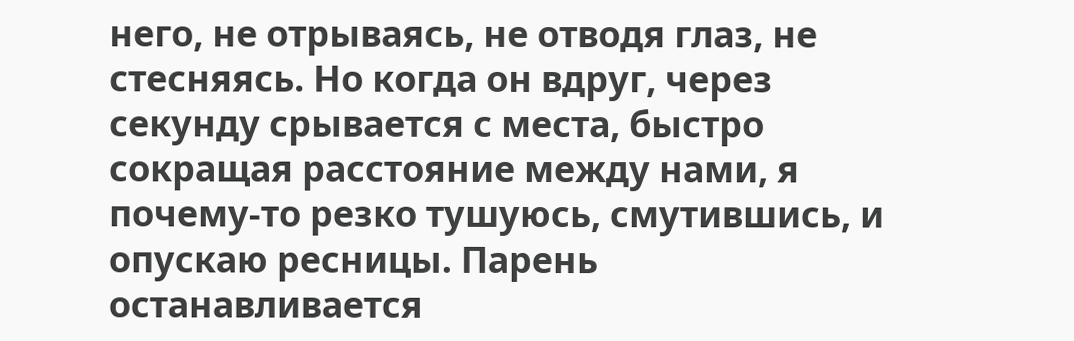него, не отрываясь, не отводя глаз, не стесняясь. Но когда он вдруг, через секунду срывается с места, быстро сокращая расстояние между нами, я почему-то резко тушуюсь, смутившись, и опускаю ресницы. Парень останавливается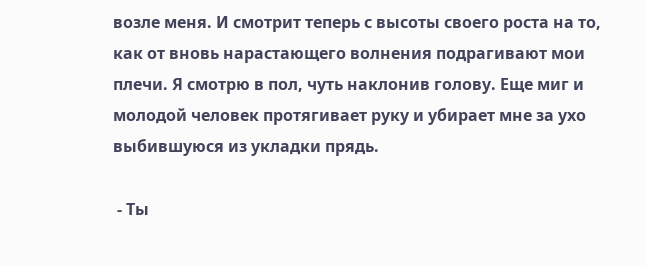возле меня. И смотрит теперь с высоты своего роста на то, как от вновь нарастающего волнения подрагивают мои плечи. Я смотрю в пол, чуть наклонив голову. Еще миг и молодой человек протягивает руку и убирает мне за ухо выбившуюся из укладки прядь.

 - Ты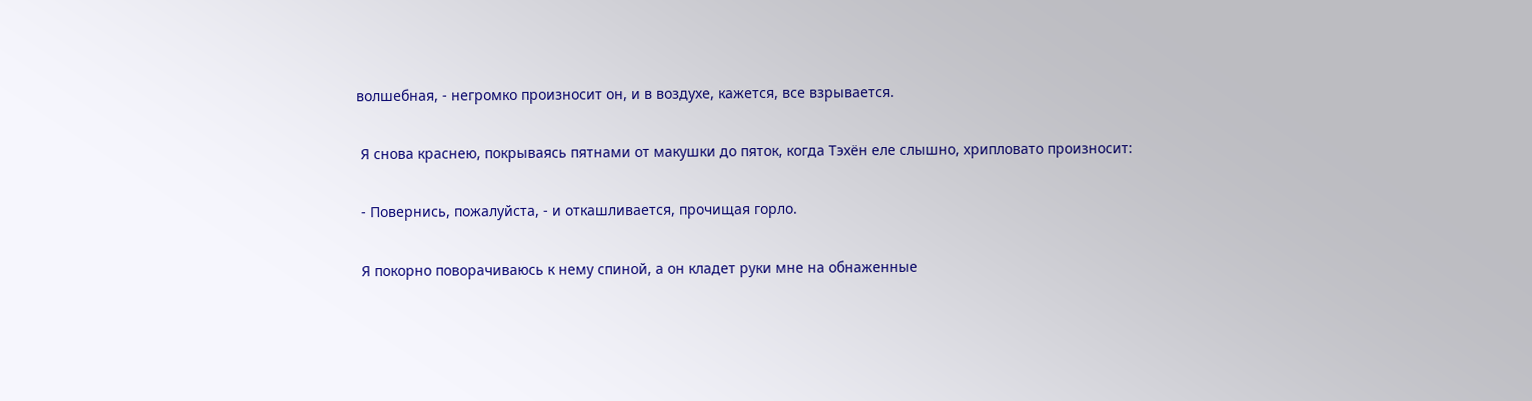волшебная, - негромко произносит он, и в воздухе, кажется, все взрывается.

 Я снова краснею, покрываясь пятнами от макушки до пяток, когда Тэхён еле слышно, хрипловато произносит:

 - Повернись, пожалуйста, - и откашливается, прочищая горло.

 Я покорно поворачиваюсь к нему спиной, а он кладет руки мне на обнаженные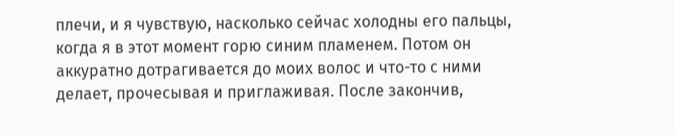плечи, и я чувствую, насколько сейчас холодны его пальцы, когда я в этот момент горю синим пламенем. Потом он аккуратно дотрагивается до моих волос и что-то с ними делает, прочесывая и приглаживая. После закончив,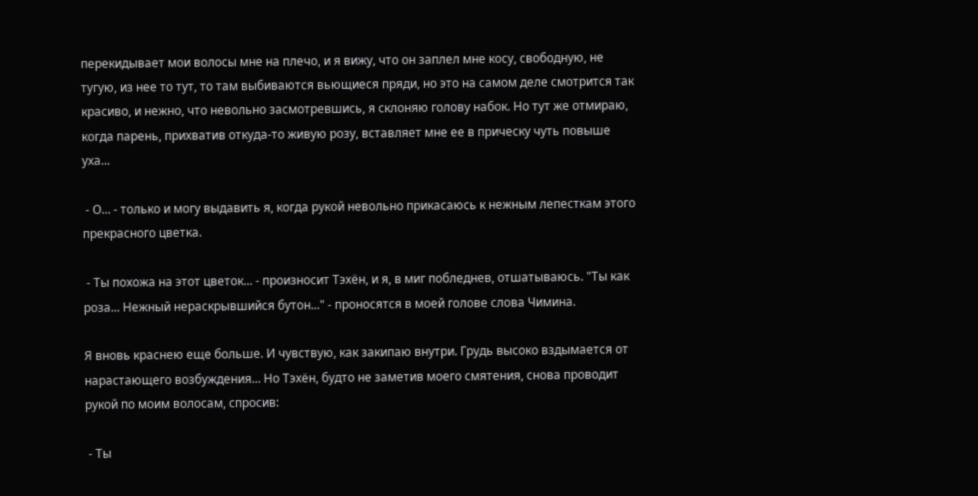перекидывает мои волосы мне на плечо, и я вижу, что он заплел мне косу, свободную, не тугую, из нее то тут, то там выбиваются вьющиеся пряди, но это на самом деле смотрится так красиво, и нежно, что невольно засмотревшись, я склоняю голову набок. Но тут же отмираю, когда парень, прихватив откуда-то живую розу, вставляет мне ее в прическу чуть повыше уха...

 - О... - только и могу выдавить я, когда рукой невольно прикасаюсь к нежным лепесткам этого прекрасного цветка.

 - Ты похожа на этот цветок... - произносит Тэхён, и я, в миг побледнев, отшатываюсь. "Ты как роза... Нежный нераскрывшийся бутон..." - проносятся в моей голове слова Чимина.

Я вновь краснею еще больше. И чувствую, как закипаю внутри. Грудь высоко вздымается от нарастающего возбуждения... Но Тэхён, будто не заметив моего смятения, снова проводит рукой по моим волосам, спросив:

 - Ты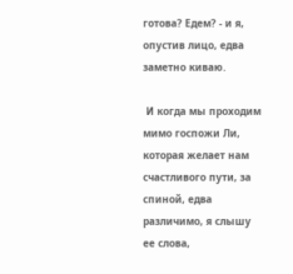готова? Едем? - и я, опустив лицо, едва заметно киваю.

 И когда мы проходим мимо госпожи Ли, которая желает нам счастливого пути, за спиной, едва различимо, я слышу ее слова,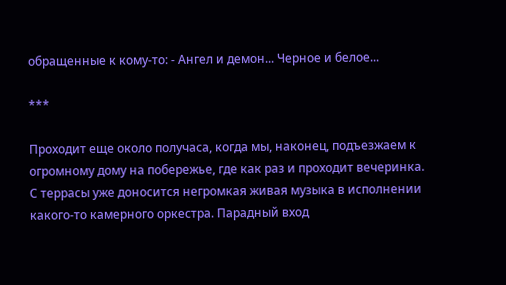обращенные к кому-то: - Ангел и демон... Черное и белое...

***

Проходит еще около получаса, когда мы, наконец, подъезжаем к огромному дому на побережье, где как раз и проходит вечеринка. С террасы уже доносится негромкая живая музыка в исполнении какого-то камерного оркестра. Парадный вход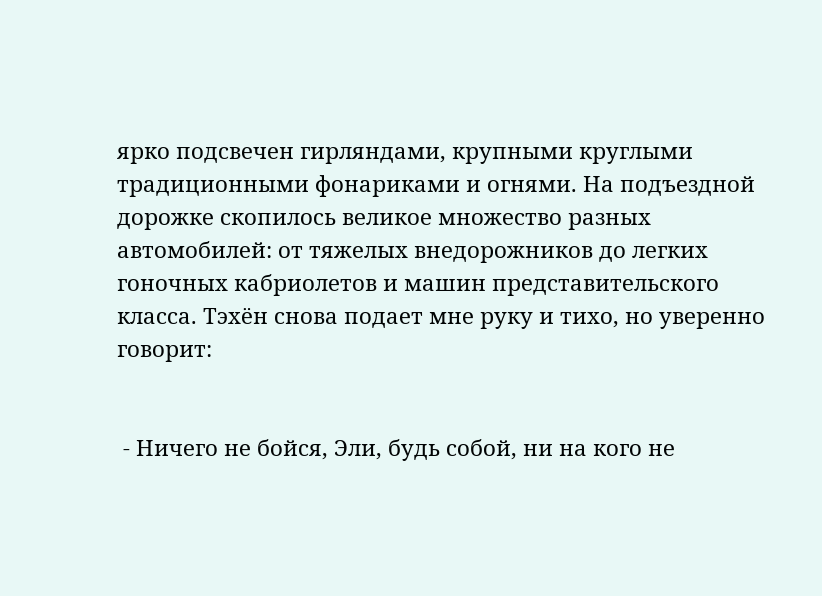ярко подсвечен гирляндами, крупными круглыми традиционными фонариками и огнями. На подъездной дорожке скопилось великое множество разных автомобилей: от тяжелых внедорожников до легких гоночных кабриолетов и машин представительского класса. Тэхён снова подает мне руку и тихо, но уверенно говорит:


 - Ничего не бойся, Эли, будь собой, ни на кого не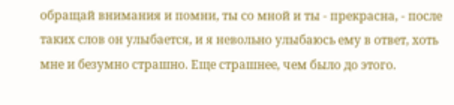обращай внимания и помни, ты со мной и ты - прекрасна, - после таких слов он улыбается, и я невольно улыбаюсь ему в ответ, хоть мне и безумно страшно. Еще страшнее, чем было до этого.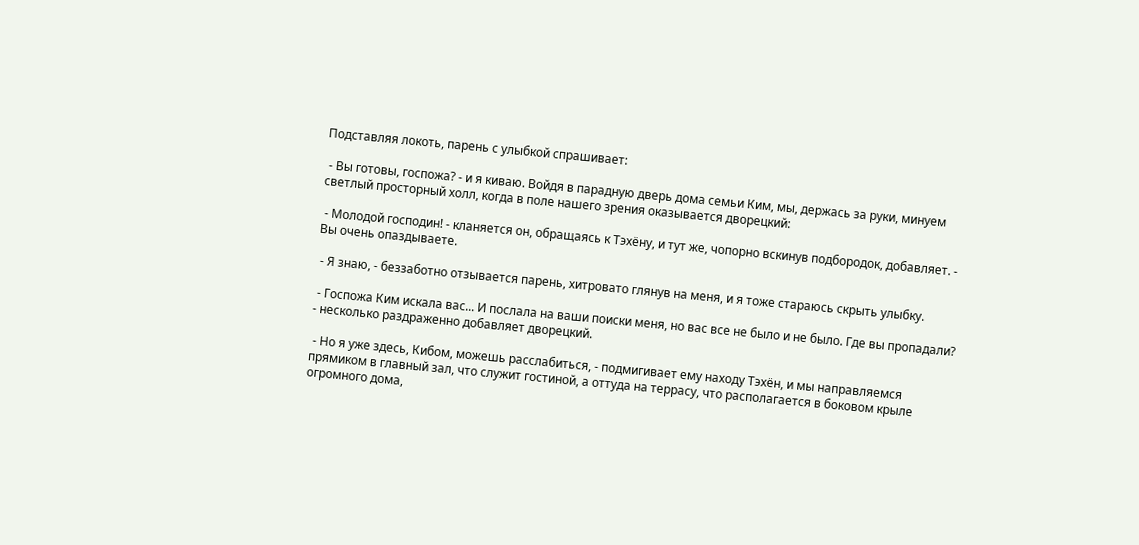Подставляя локоть, парень с улыбкой спрашивает:

 - Вы готовы, госпожа? - и я киваю. Войдя в парадную дверь дома семьи Ким, мы, держась за руки, минуем светлый просторный холл, когда в поле нашего зрения оказывается дворецкий:

 - Молодой господин! - кланяется он, обращаясь к Тэхёну, и тут же, чопорно вскинув подбородок, добавляет. - Вы очень опаздываете.

 - Я знаю, - беззаботно отзывается парень, хитровато глянув на меня, и я тоже стараюсь скрыть улыбку.

 - Госпожа Ким искала вас... И послала на ваши поиски меня, но вас все не было и не было. Где вы пропадали? - несколько раздраженно добавляет дворецкий.

 - Но я уже здесь, Кибом, можешь расслабиться, - подмигивает ему находу Тэхён, и мы направляемся прямиком в главный зал, что служит гостиной, а оттуда на террасу, что располагается в боковом крыле огромного дома,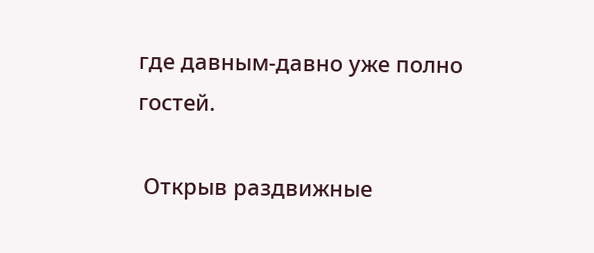где давным-давно уже полно гостей.

 Открыв раздвижные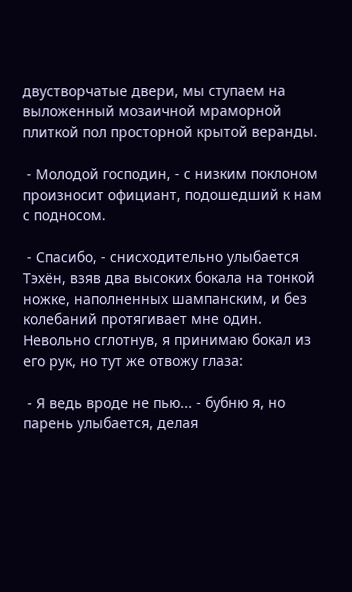двустворчатые двери, мы ступаем на выложенный мозаичной мраморной плиткой пол просторной крытой веранды.

 - Молодой господин, - с низким поклоном произносит официант, подошедший к нам с подносом.

 - Спасибо, - снисходительно улыбается Тэхён, взяв два высоких бокала на тонкой ножке, наполненных шампанским, и без колебаний протягивает мне один. Невольно сглотнув, я принимаю бокал из его рук, но тут же отвожу глаза:

 - Я ведь вроде не пью... - бубню я, но парень улыбается, делая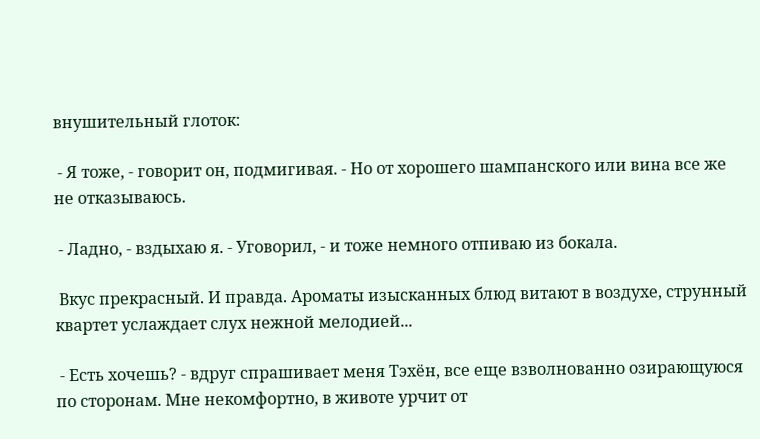внушительный глоток:

 - Я тоже, - говорит он, подмигивая. - Но от хорошего шампанского или вина все же не отказываюсь.

 - Ладно, - вздыхаю я. - Уговорил, - и тоже немного отпиваю из бокала.

 Вкус прекрасный. И правда. Ароматы изысканных блюд витают в воздухе, струнный квартет услаждает слух нежной мелодией...

 - Есть хочешь? - вдруг спрашивает меня Тэхён, все еще взволнованно озирающуюся по сторонам. Мне некомфортно, в животе урчит от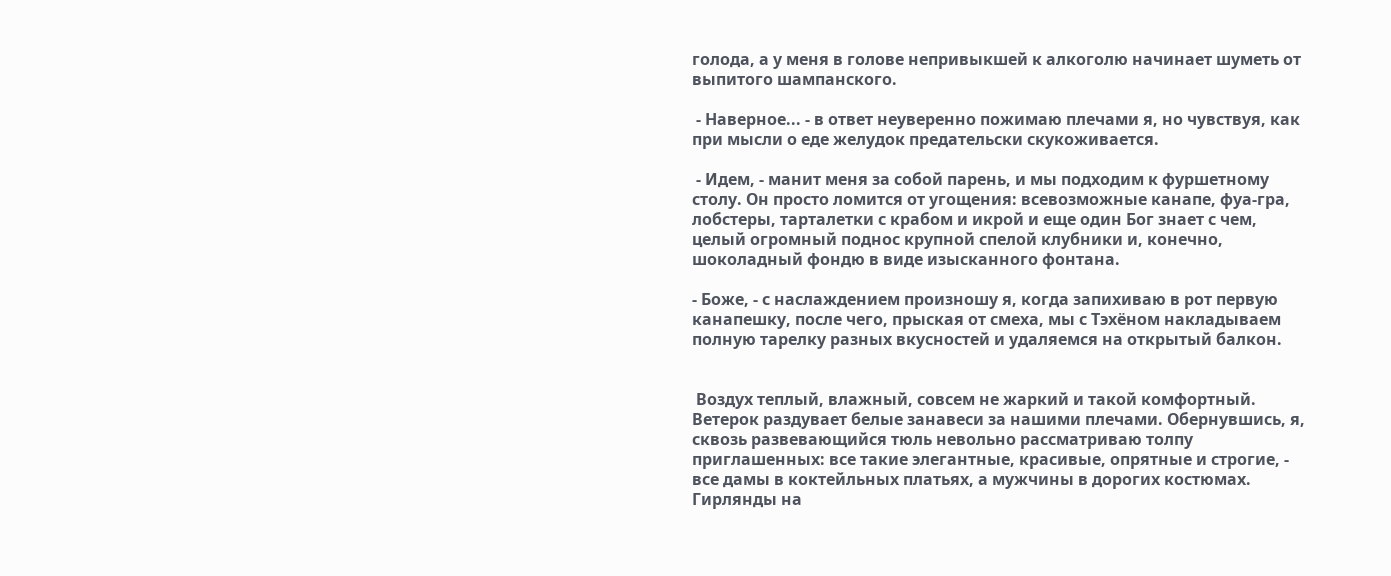голода, а у меня в голове непривыкшей к алкоголю начинает шуметь от выпитого шампанского.

 - Наверное... - в ответ неуверенно пожимаю плечами я, но чувствуя, как при мысли о еде желудок предательски скукоживается.

 - Идем, - манит меня за собой парень, и мы подходим к фуршетному столу. Он просто ломится от угощения: всевозможные канапе, фуа-гра, лобстеры, тарталетки с крабом и икрой и еще один Бог знает с чем, целый огромный поднос крупной спелой клубники и, конечно, шоколадный фондю в виде изысканного фонтана.

- Боже, - с наслаждением произношу я, когда запихиваю в рот первую канапешку, после чего, прыская от смеха, мы с Тэхёном накладываем полную тарелку разных вкусностей и удаляемся на открытый балкон.


 Воздух теплый, влажный, совсем не жаркий и такой комфортный. Ветерок раздувает белые занавеси за нашими плечами. Обернувшись, я, сквозь развевающийся тюль невольно рассматриваю толпу приглашенных: все такие элегантные, красивые, опрятные и строгие, - все дамы в коктейльных платьях, а мужчины в дорогих костюмах. Гирлянды на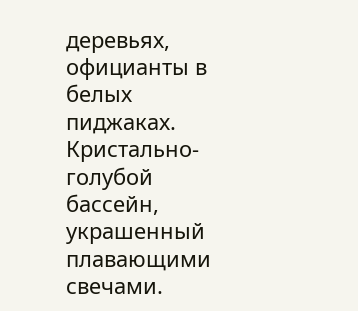деревьях, официанты в белых пиджаках. Кристально-голубой бассейн, украшенный плавающими свечами.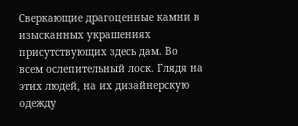Сверкающие драгоценные камни в изысканных украшениях присутствующих здесь дам. Во всем ослепительный лоск. Глядя на этих людей, на их дизайнерскую одежду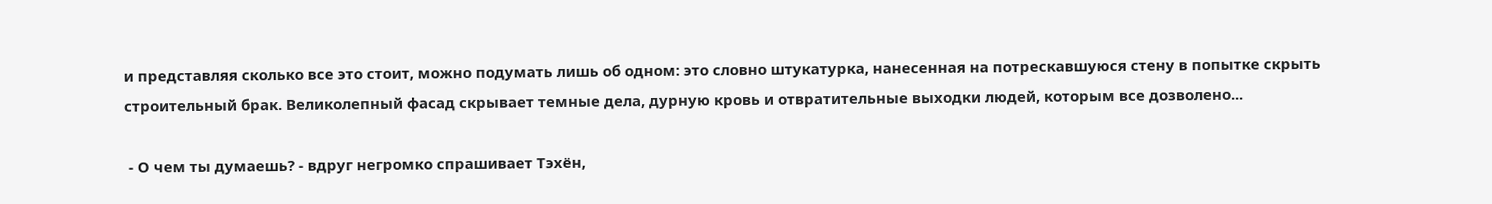и представляя сколько все это стоит, можно подумать лишь об одном: это словно штукатурка, нанесенная на потрескавшуюся стену в попытке скрыть строительный брак. Великолепный фасад скрывает темные дела, дурную кровь и отвратительные выходки людей, которым все дозволено...

 - О чем ты думаешь? - вдруг негромко спрашивает Тэхён,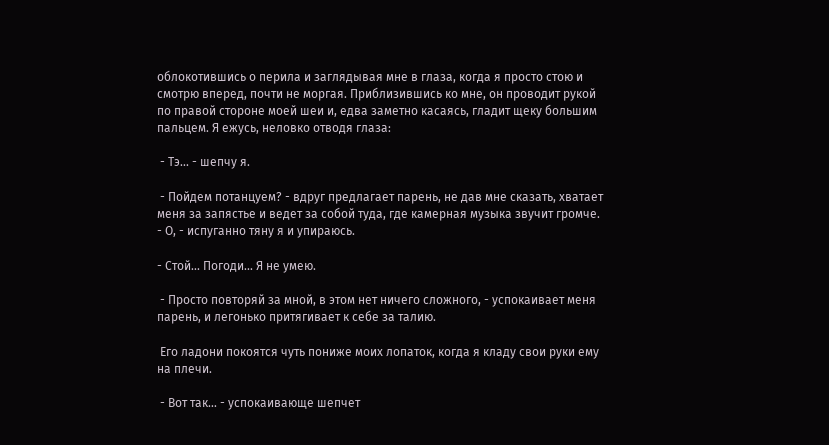облокотившись о перила и заглядывая мне в глаза, когда я просто стою и смотрю вперед, почти не моргая. Приблизившись ко мне, он проводит рукой по правой стороне моей шеи и, едва заметно касаясь, гладит щеку большим пальцем. Я ежусь, неловко отводя глаза:

 - Тэ... - шепчу я.

 - Пойдем потанцуем? - вдруг предлагает парень, не дав мне сказать, хватает меня за запястье и ведет за собой туда, где камерная музыка звучит громче. - О, - испуганно тяну я и упираюсь.

- Стой... Погоди... Я не умею.

 - Просто повторяй за мной, в этом нет ничего сложного, - успокаивает меня парень, и легонько притягивает к себе за талию.

 Его ладони покоятся чуть пониже моих лопаток, когда я кладу свои руки ему на плечи.

 - Вот так... - успокаивающе шепчет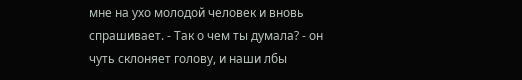мне на ухо молодой человек и вновь спрашивает. - Так о чем ты думала? - он чуть склоняет голову, и наши лбы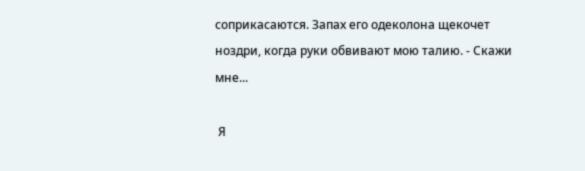соприкасаются. Запах его одеколона щекочет ноздри, когда руки обвивают мою талию. - Скажи мне...

 Я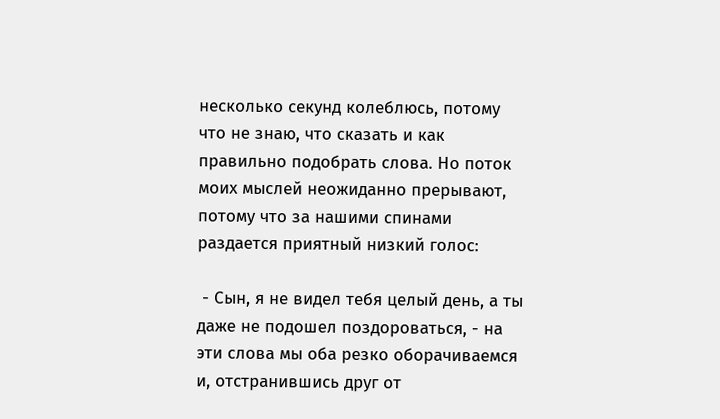несколько секунд колеблюсь, потому что не знаю, что сказать и как правильно подобрать слова. Но поток моих мыслей неожиданно прерывают, потому что за нашими спинами раздается приятный низкий голос:

 - Сын, я не видел тебя целый день, а ты даже не подошел поздороваться, - на эти слова мы оба резко оборачиваемся и, отстранившись друг от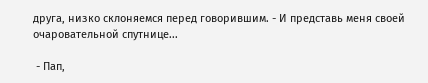друга, низко склоняемся перед говорившим. - И представь меня своей очаровательной спутнице...

 - Пап,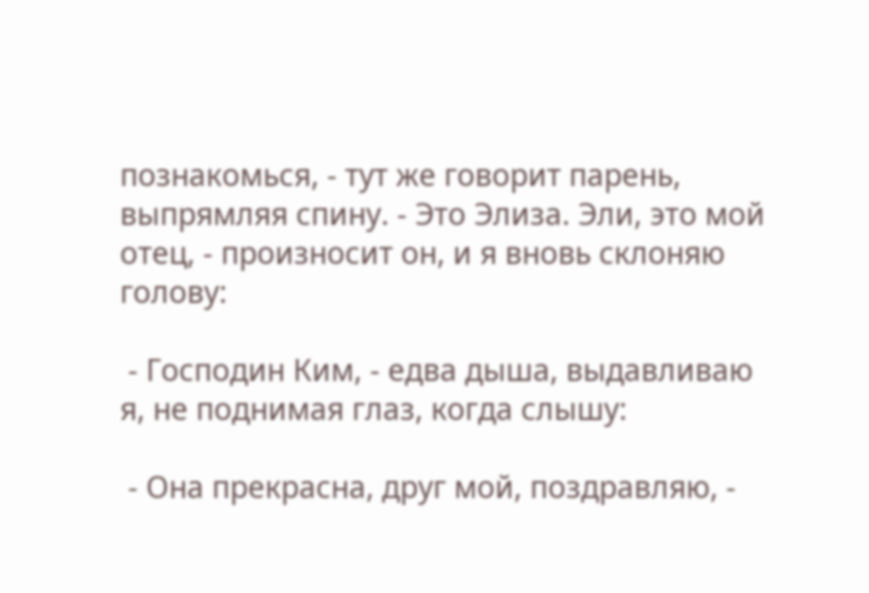познакомься, - тут же говорит парень, выпрямляя спину. - Это Элиза. Эли, это мой отец, - произносит он, и я вновь склоняю голову:

 - Господин Ким, - едва дыша, выдавливаю я, не поднимая глаз, когда слышу:

 - Она прекрасна, друг мой, поздравляю, -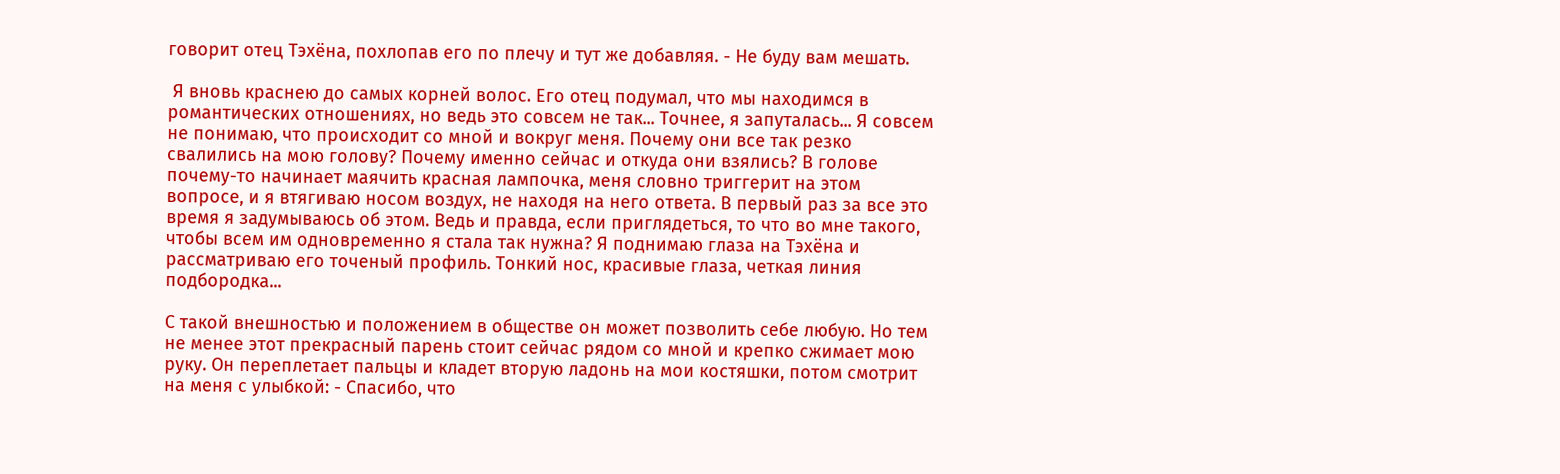говорит отец Тэхёна, похлопав его по плечу и тут же добавляя. - Не буду вам мешать.

 Я вновь краснею до самых корней волос. Его отец подумал, что мы находимся в романтических отношениях, но ведь это совсем не так... Точнее, я запуталась... Я совсем не понимаю, что происходит со мной и вокруг меня. Почему они все так резко свалились на мою голову? Почему именно сейчас и откуда они взялись? В голове почему-то начинает маячить красная лампочка, меня словно триггерит на этом вопросе, и я втягиваю носом воздух, не находя на него ответа. В первый раз за все это время я задумываюсь об этом. Ведь и правда, если приглядеться, то что во мне такого, чтобы всем им одновременно я стала так нужна? Я поднимаю глаза на Тэхёна и рассматриваю его точеный профиль. Тонкий нос, красивые глаза, четкая линия подбородка...

С такой внешностью и положением в обществе он может позволить себе любую. Но тем не менее этот прекрасный парень стоит сейчас рядом со мной и крепко сжимает мою руку. Он переплетает пальцы и кладет вторую ладонь на мои костяшки, потом смотрит на меня с улыбкой: - Спасибо, что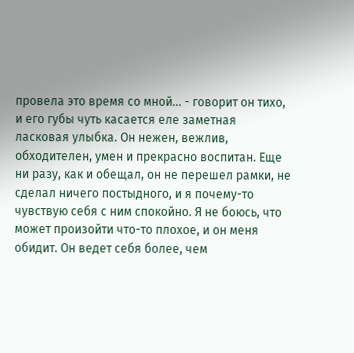провела это время со мной... - говорит он тихо, и его губы чуть касается еле заметная ласковая улыбка. Он нежен, вежлив, обходителен, умен и прекрасно воспитан. Еще ни разу, как и обещал, он не перешел рамки, не сделал ничего постыдного, и я почему-то чувствую себя с ним спокойно. Я не боюсь, что может произойти что-то плохое, и он меня обидит. Он ведет себя более, чем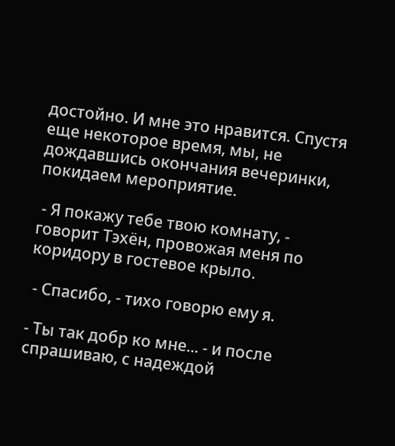достойно. И мне это нравится. Спустя еще некоторое время, мы, не дождавшись окончания вечеринки, покидаем мероприятие.

 - Я покажу тебе твою комнату, - говорит Тэхён, провожая меня по коридору в гостевое крыло.

 - Спасибо, - тихо говорю ему я.

- Ты так добр ко мне... - и после спрашиваю, с надеждой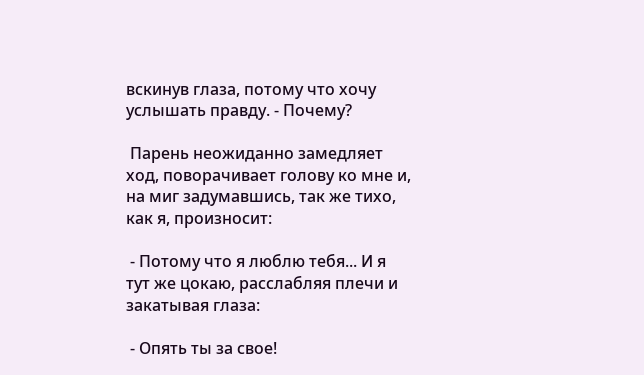вскинув глаза, потому что хочу услышать правду. - Почему?

 Парень неожиданно замедляет ход, поворачивает голову ко мне и, на миг задумавшись, так же тихо, как я, произносит:

 - Потому что я люблю тебя... И я тут же цокаю, расслабляя плечи и закатывая глаза:

 - Опять ты за свое!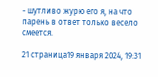- шутливо журю его я, на что парень в ответ только весело смеется.

21 страница19 января 2024, 19:31